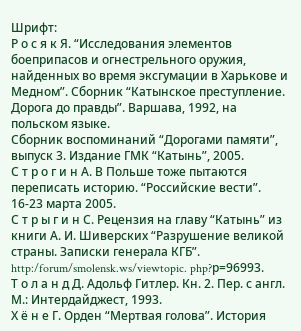Шрифт:
Р о с я к Я. “Исследования элементов боеприпасов и огнестрельного оружия, найденных во время эксгумации в Харькове и Медном”. Сборник “Катынское преступление. Дорога до правды”. Варшава, 1992, на польском языке.
Сборник воспоминаний “Дорогами памяти”, выпуск 3. Издание ГМК “Катынь”, 2005.
С т р о г и н А. В Польше тоже пытаются переписать историю. “Российские вести”. 16-23 марта 2005.
С т р ы г и н С. Рецензия на главу “Катынь” из книги А. И. Шиверских “Разрушение великой страны. Записки генерала КГБ”. http:/forum/smolensk.ws/viewtopic. php?р=96993.
Т о л а н д Д. Адольф Гитлер. Кн. 2. Пер. с англ. М.: Интердайджест, 1993.
Х ё н е Г. Орден “Мертвая голова”. История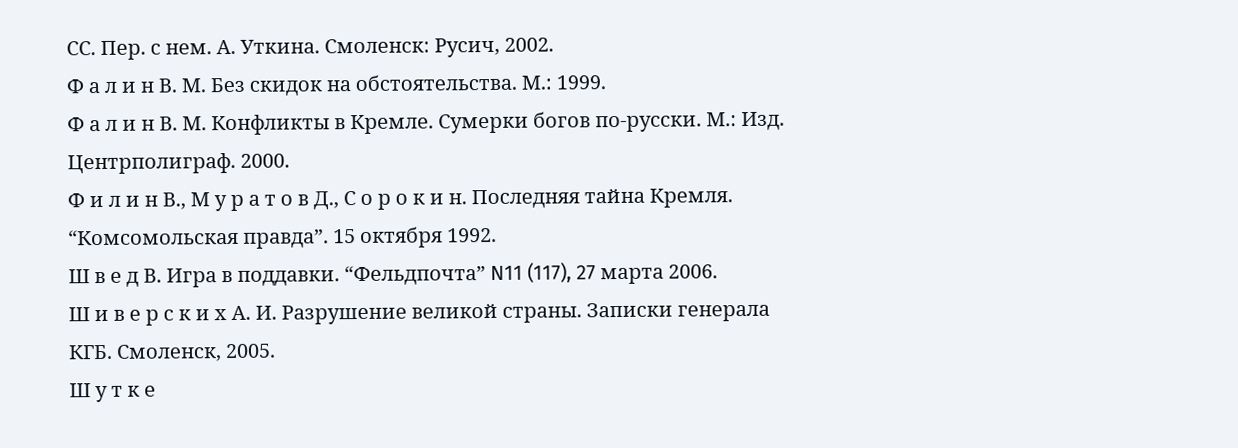СС. Пер. с нем. А. Уткина. Смоленск: Русич, 2002.
Ф а л и н В. М. Без скидок на обстоятельства. М.: 1999.
Ф а л и н В. М. Конфликты в Кремле. Сумерки богов по-русски. М.: Изд. Центрполиграф. 2000.
Ф и л и н В., М у р а т о в Д., С о р о к и н. Последняя тайна Кремля. “Комсомольская правда”. 15 октября 1992.
Ш в е д В. Игра в поддавки. “Фельдпочта” N11 (117), 27 марта 2006.
Ш и в е р с к и х А. И. Разрушение великой страны. Записки генерала КГБ. Смоленск, 2005.
Ш у т к е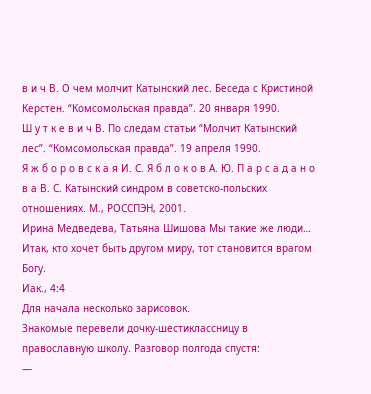в и ч В. О чем молчит Катынский лес. Беседа с Кристиной Керстен. “Комсомольская правда”. 20 января 1990.
Ш у т к е в и ч В. По следам статьи “Молчит Катынский лес”. “Комсомольская правда”. 19 апреля 1990.
Я ж б о р о в с к а я И. С. Я б л о к о в А. Ю. П а р с а д а н о в а В. С. Катынский синдром в советско-польских отношениях. М., РОССПЭН, 2001.
Ирина Медведева, Татьяна Шишова Мы такие же люди…
Итак, кто хочет быть другом миру, тот становится врагом Богу.
Иак., 4:4
Для начала несколько зарисовок.
Знакомые перевели дочку-шестиклассницу в православную школу. Разговор полгода спустя:
—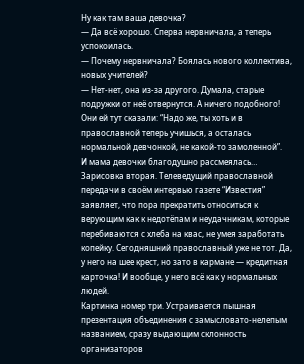Ну как там ваша девочка?
— Да всё хорошо. Сперва нервничала, а теперь успокоилась.
— Почему нервничала? Боялась нового коллектива, новых учителей?
— Нет-нет, она из-за другого. Думала, старые подружки от неё отвернутся. А ничего подобного! Они ей тут сказали: “Надо же, ты хоть и в православной теперь учишься, а осталась нормальной девчонкой, не какой-то замоленной”.
И мама девочки благодушно рассмеялась…
Зарисовка вторая. Телеведущий православной передачи в своём интервью газете “Известия” заявляет, что пора прекратить относиться к верующим как к недотёпам и неудачникам, которые перебиваются с хлеба на квас, не умея заработать копейку. Сегодняшний православный уже не тот. Да, у него на шее крест, но зато в кармане — кредитная карточка! И вообще, у него всё как у нормальных людей.
Картинка номер три. Устраивается пышная презентация объединения с замысловато-нелепым названием, сразу выдающим склонность организаторов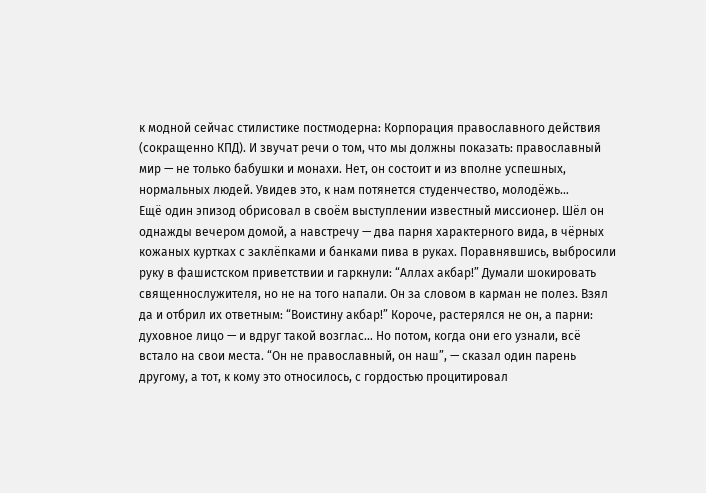к модной сейчас стилистике постмодерна: Корпорация православного действия (сокращенно КПД). И звучат речи о том, что мы должны показать: православный мир — не только бабушки и монахи. Нет, он состоит и из вполне успешных, нормальных людей. Увидев это, к нам потянется студенчество, молодёжь…
Ещё один эпизод обрисовал в своём выступлении известный миссионер. Шёл он однажды вечером домой, а навстречу — два парня характерного вида, в чёрных кожаных куртках с заклёпками и банками пива в руках. Поравнявшись, выбросили руку в фашистском приветствии и гаркнули: “Аллах акбар!” Думали шокировать священнослужителя, но не на того напали. Он за словом в карман не полез. Взял да и отбрил их ответным: “Воистину акбар!” Короче, растерялся не он, а парни: духовное лицо — и вдруг такой возглас… Но потом, когда они его узнали, всё встало на свои места. “Он не православный, он наш”, — сказал один парень другому, а тот, к кому это относилось, с гордостью процитировал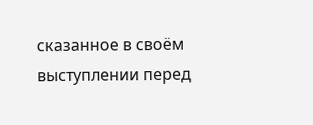сказанное в своём выступлении перед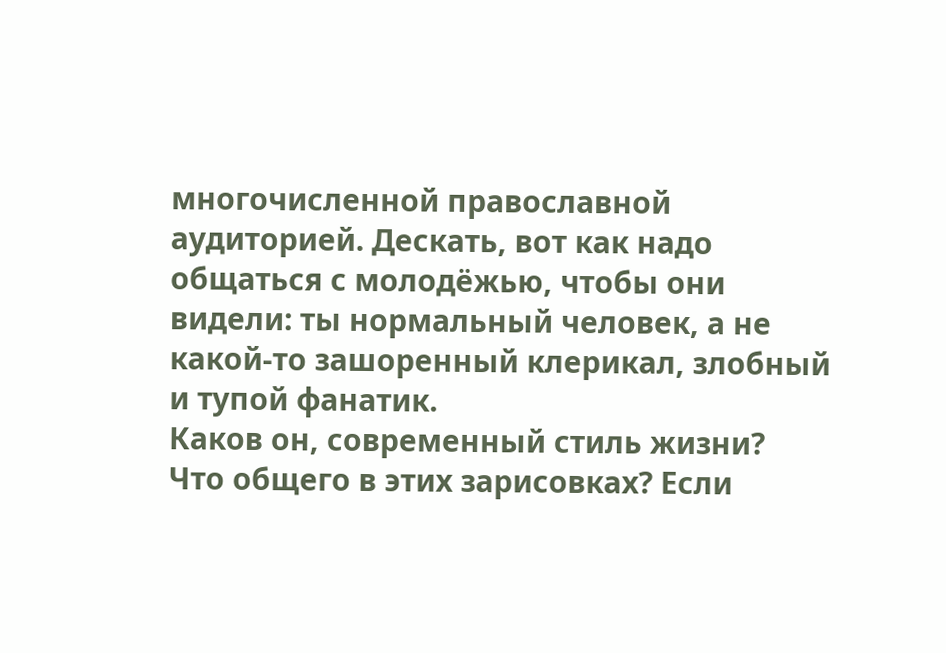многочисленной православной аудиторией. Дескать, вот как надо общаться с молодёжью, чтобы они видели: ты нормальный человек, а не какой-то зашоренный клерикал, злобный и тупой фанатик.
Каков он, современный стиль жизни?
Что общего в этих зарисовках? Если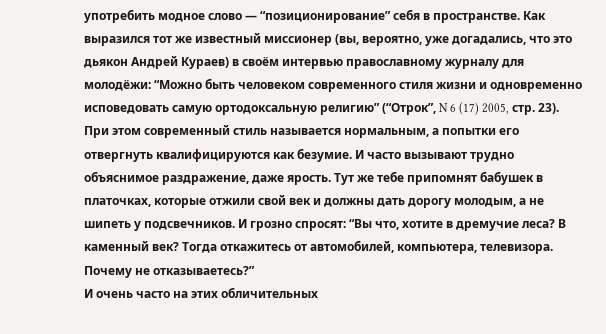употребить модное слово — “позиционирование” себя в пространстве. Как выразился тот же известный миссионер (вы, вероятно, уже догадались, что это дьякон Андрей Кураев) в своём интервью православному журналу для молодёжи: “Можно быть человеком современного стиля жизни и одновременно исповедовать самую ортодоксальную религию” (“Отрок”, N 6 (17) 2005, стр. 23).
При этом современный стиль называется нормальным, а попытки его отвергнуть квалифицируются как безумие. И часто вызывают трудно объяснимое раздражение, даже ярость. Тут же тебе припомнят бабушек в платочках, которые отжили свой век и должны дать дорогу молодым, а не шипеть у подсвечников. И грозно спросят: “Вы что, хотите в дремучие леса? В каменный век? Тогда откажитесь от автомобилей, компьютера, телевизора. Почему не отказываетесь?”
И очень часто на этих обличительных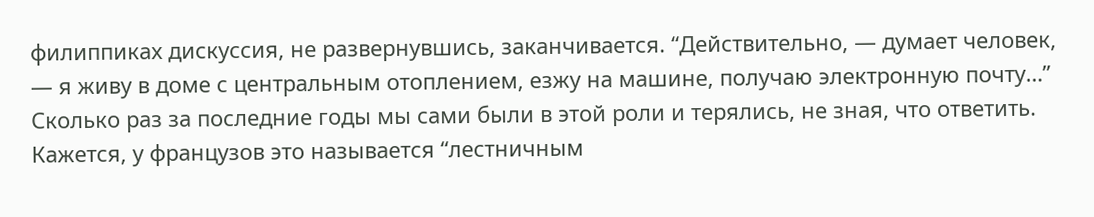филиппиках дискуссия, не развернувшись, заканчивается. “Действительно, — думает человек, — я живу в доме с центральным отоплением, езжу на машине, получаю электронную почту…” Сколько раз за последние годы мы сами были в этой роли и терялись, не зная, что ответить. Кажется, у французов это называется “лестничным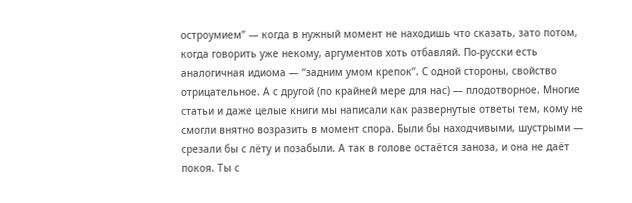остроумием” — когда в нужный момент не находишь что сказать, зато потом, когда говорить уже некому, аргументов хоть отбавляй. По-русски есть аналогичная идиома — “задним умом крепок”. С одной стороны, свойство отрицательное. А с другой (по крайней мере для нас) — плодотворное. Многие статьи и даже целые книги мы написали как развернутые ответы тем, кому не смогли внятно возразить в момент спора. Были бы находчивыми, шустрыми — срезали бы с лёту и позабыли. А так в голове остаётся заноза, и она не даёт покоя. Ты с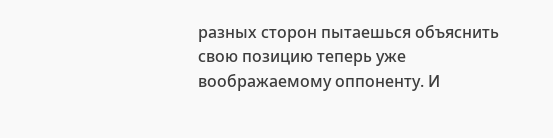разных сторон пытаешься объяснить свою позицию теперь уже воображаемому оппоненту. И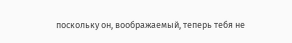поскольку он, воображаемый, теперь тебя не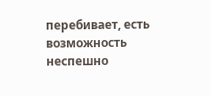перебивает, есть возможность неспешно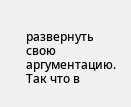развернуть свою аргументацию. Так что в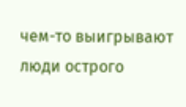чем-то выигрывают люди острого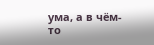ума, а в чём-то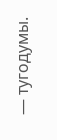— тугодумы.